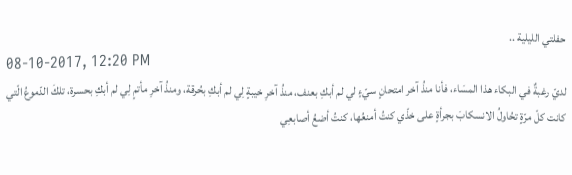حفلتي الليلية ..
08-10-2017, 12:20 PM
لديّ رغبةٌ في البكاء هذا المسَاء، فأنا منذُ آخر امتحانٍ سيّءٍ لي لم أبكِ بعنف، منذُ آخرِ خيبةٍ لِي لم أبكِ بحُرقة، ومنذُ آخرِ مأتمٍ لِي لم أبكِ بحسرة، تلكَ الدّموعُ الّتي كانت كلّ مرّةٍ تحُاولُ الانسكابَ بجرأةٍ على خذّي كنتُ أمنعُها، كنتُ أضعُ أصابعِي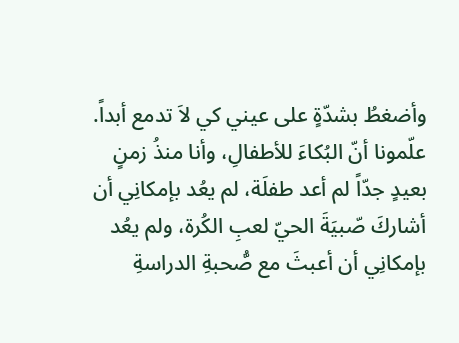وأضغطُ بشدّةٍ على عيني كي لاَ تدمع أبداً.
علّمونا أنّ البُكاءَ للأطفالِ، وأنا منذُ زمنٍ بعيدٍ جدّاً لم أعد طفلَة، لم يعُد بإمكانِي أن أشاركَ صّبيَةَ الحيّ لعبِ الكُرة، ولم يعُد بإمكانِي أن أعبثَ مع صُّحبةِ الدراسةِ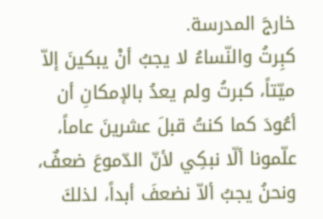خارجَ المدرسة.
كبِرتُ والنّساءُ لا يجبُ أنْ يبكينَ إلاّ ميّتاً، كبرتُ ولم يعدُ بالإمكانِ أن أعُودَ كما كنتُ قبلَ عشرينَ عاماً، علّمونا ألّا نبكِي لأنّ الدّموعَ ضعفٌ، ونحنُ يجبُ ألاّ نضعفَ أبداً، لذلكَ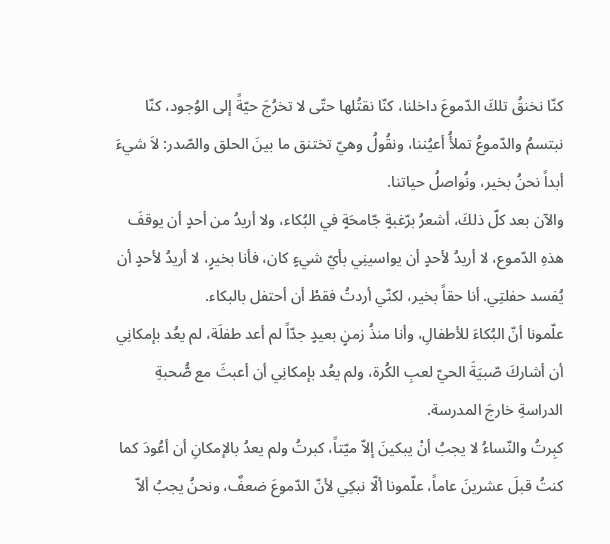كنّا نخنقُ تلكَ الدّموعَ داخلنا، كنّا نقتُلها حتّى لا تخرُجَ حيّةً إلى الوُجود، كنّا نبتسمُ والدّموعُ تملأُ أعيُننا، ونقُولُ وهيّ تختنق ما بينَ الحلق والصّدر: لاَ شيءَ أبداً نحنُ بخير، ونُواصلُ حياتنا.
والآن بعد كلّ ذلكَ، أشعرُ برّغبةٍ جّامحَةٍ في البُكاء، ولا أريدُ من أحدٍ أن يوقفَ هذهِ الدّموع، لا أريدُ لأحدٍ أن يواسينِي بأيّ شيءٍ كان، فأنا بخيرٍ، لا أريدُ لأحدٍ أن يُفسد حفلتِي. أنا حقاً بخير، لكنّي أردتُ فقطْ أن أحتفل بالبكاء.
علّمونا أنّ البُكاءَ للأطفالِ، وأنا منذُ زمنٍ بعيدٍ جدّاً لم أعد طفلَة، لم يعُد بإمكانِي أن أشاركَ صّبيَةَ الحيّ لعبِ الكُرة، ولم يعُد بإمكانِي أن أعبثَ مع صُّحبةِ الدراسةِ خارجَ المدرسة.
كبِرتُ والنّساءُ لا يجبُ أنْ يبكينَ إلاّ ميّتاً، كبرتُ ولم يعدُ بالإمكانِ أن أعُودَ كما كنتُ قبلَ عشرينَ عاماً، علّمونا ألّا نبكِي لأنّ الدّموعَ ضعفٌ، ونحنُ يجبُ ألاّ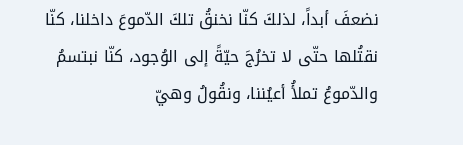نضعفَ أبداً، لذلكَ كنّا نخنقُ تلكَ الدّموعَ داخلنا، كنّا نقتُلها حتّى لا تخرُجَ حيّةً إلى الوُجود، كنّا نبتسمُ والدّموعُ تملأُ أعيُننا، ونقُولُ وهيّ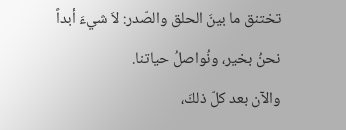تختنق ما بينَ الحلق والصّدر: لاَ شيءَ أبداً نحنُ بخير، ونُواصلُ حياتنا.
والآن بعد كلّ ذلكَ،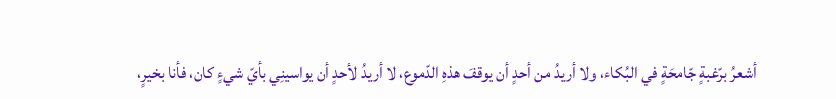أشعرُ برّغبةٍ جّامحَةٍ في البُكاء، ولا أريدُ من أحدٍ أن يوقفَ هذهِ الدّموع، لا أريدُ لأحدٍ أن يواسينِي بأيّ شيءٍ كان، فأنا بخيرٍ،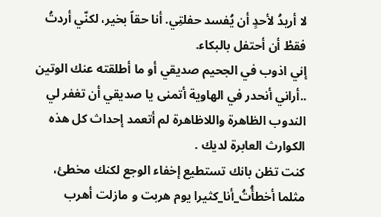لا أريدُ لأحدٍ أن يُفسد حفلتِي. أنا حقاً بخير، لكنّي أردتُ فقطْ أن أحتفل بالبكاء.
إني اذوب في الجحيم صديقي أو ما أطلقته عنك الوتين ..أراني أنحدر في الهاوية أتمنى يا صديقي أن تغفر لي الندوب الظاهرة واللاظاهرة لم أتعمد إحداث كل هذه الكوارث العابرة لديك .
كنت تظن بانك تستطيع إخفاء الوجع لكنك مخطئ، مثلما أخطأُتُ_أنا_كثيرا يوم هربت و مازلت أهرب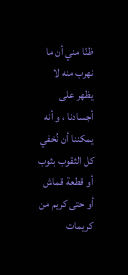ظنّا مني أن ما نهرب منه لا يظهر على أجسادنا ، و أنه يمكننا أن نُخفي كل الثقوب بثوب أو قطعة قماش أو حتى كريم من كريمات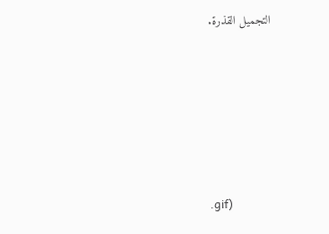التجميل القذرة.







.gif)